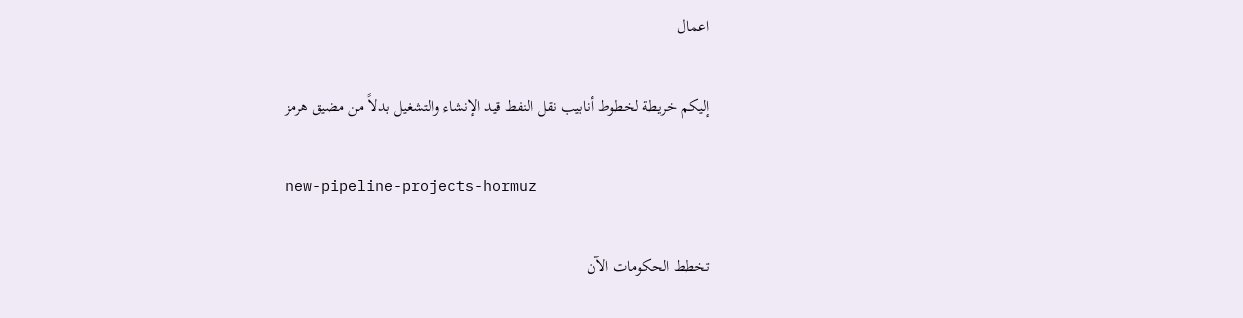اعمال

إليكم خريطة لخطوط أنابيب نقل النفط قيد الإنشاء والتشغيل بدلاً من مضيق هرمز

new-pipeline-projects-hormuz

تخطط الحكومات الآن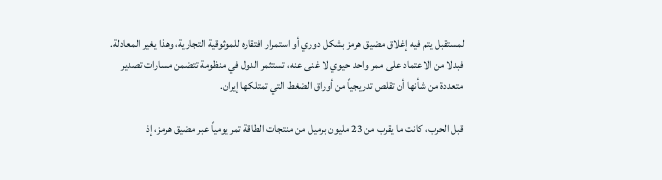لمستقبل يتم فيه إغلاق مضيق هرمز بشكل دوري أو استمرار افتقاره للموثوقية التجارية، وهذا يغير المعادلة. فبدلا من الاعتماد على ممر واحد حيوي لا غنى عنه، تستثمر الدول في منظومة تتضمن مسارات تصدير متعددة من شأنها أن تقلص تدريجياً من أوراق الضغط التي تمتلكها إيران.

قبل الحرب، كانت ما يقرب من 23 مليون برميل من منتجات الطاقة تمر يومياً عبر مضيق هرمز، إذ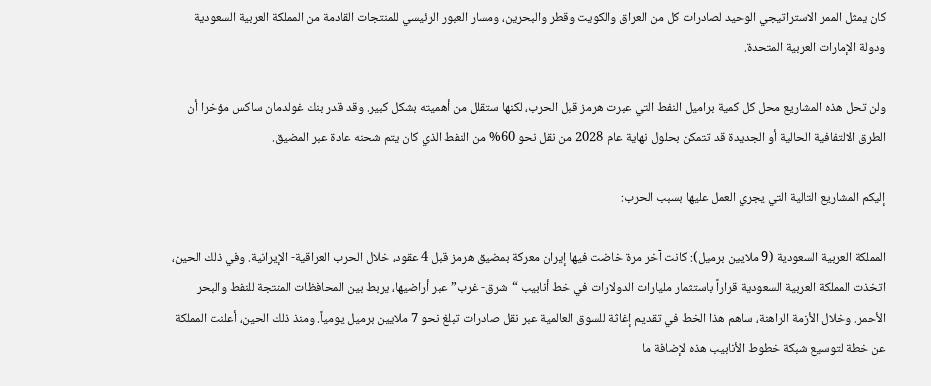كان يمثل الممر الاستراتيجي الوحيد لصادرات كل من العراق والكويت وقطر والبحرين، ومسار العبور الرئيسي للمنتجات القادمة من المملكة العربية السعودية ودولة الإمارات العربية المتحدة.

ولن تحل هذه المشاريع محل كل كمية براميل النفط التي عبرت هرمز قبل الحرب، لكنها ستقلل من أهميته بشكل كبير. وقد قدر بنك غولدمان ساكس مؤخرا أن الطرق الالتفافية الحالية أو الجديدة قد تتمكن بحلول نهاية عام 2028 من نقل نحو 60% من النفط الذي كان يتم شحنه عادة عبر المضيق.

إليكم المشاريع التالية التي يجري العمل عليها بسبب الحرب:

المملكة العربية السعودية (9 ملايين برميل): كانت آخر مرة خاضت فيها إيران معركة بمضيق هرمز قبل 4 عقود، خلال الحرب العراقية- الإيرانية. وفي ذلك الحين، اتخذت المملكة العربية السعودية قراراً باستثمار مليارات الدولارات في خط أنابيب “شرق- غرب” عبر أراضيها، يربط بين المحافظات المنتجة للنفط والبحر الأحمر. وخلال الأزمة الراهنة، ساهم هذا الخط في تقديم إغاثة للسوق العالمية عبر نقل صادرات تبلغ نحو 7 ملايين برميل يومياً. ومنذ ذلك الحين، أعلنت المملكة عن خطة لتوسيع شبكة خطوط الأنابيب هذه لإضافة ما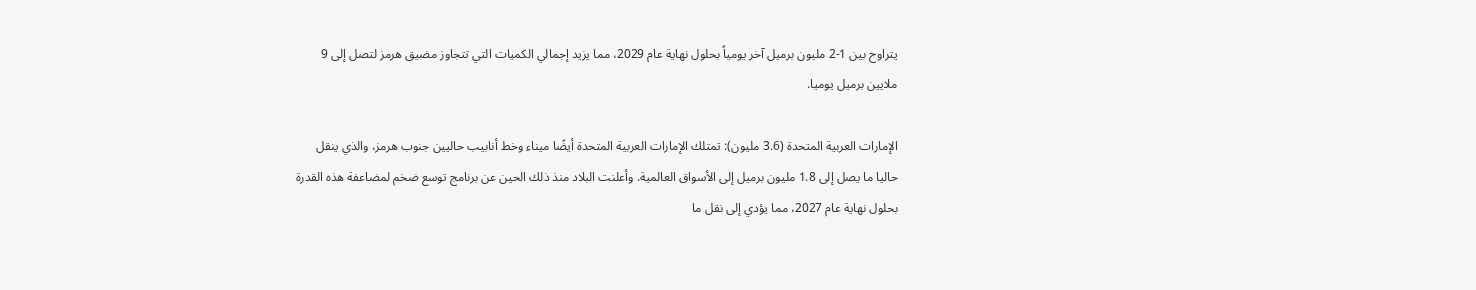يتراوح بين 1-2 مليون برميل آخر يومياً بحلول نهاية عام 2029، مما يزيد إجمالي الكميات التي تتجاوز مضيق هرمز لتصل إلى 9 ملايين برميل يوميا.

الإمارات العربية المتحدة (3.6 مليون): تمتلك الإمارات العربية المتحدة أيضًا ميناء وخط أنابيب حاليين جنوب هرمز، والذي ينقل حاليا ما يصل إلى 1.8 مليون برميل إلى الأسواق العالمية. وأعلنت البلاد منذ ذلك الحين عن برنامج توسع ضخم لمضاعفة هذه القدرة بحلول نهاية عام 2027، مما يؤدي إلى نقل ما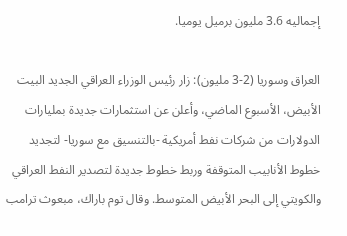إجماليه 3.6 مليون برميل يوميا.

العراق وسوريا (2-3 مليون): زار رئيس الوزراء العراقي الجديد البيت الأبيض، الأسبوع الماضي، وأعلن عن استثمارات جديدة بمليارات الدولارات من شركات نفط أمريكية -بالتنسيق مع سوريا- لتجديد خطوط الأنابيب المتوقفة وربط خطوط جديدة لتصدير النفط العراقي والكويتي إلى البحر الأبيض المتوسط. وقال توم باراك، مبعوث ترامب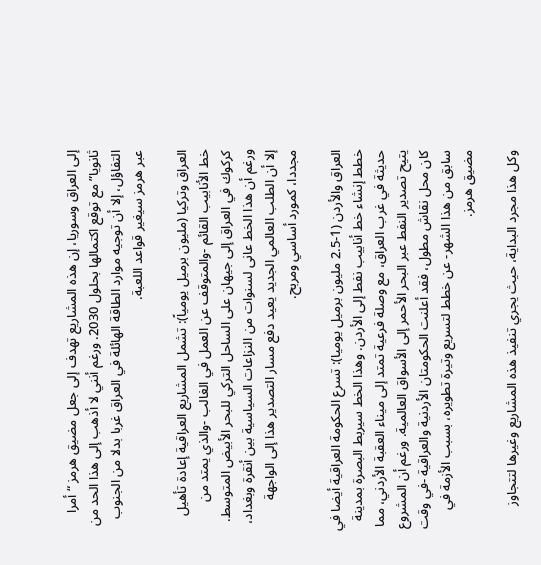إلى العراق وسوريا، إن هذه المشاريع تهدف إلى جعل مضيق هرمز “أمرا ثانويا” مع توقع اكتمالها بحلول 2030. ورغم أنني لا أذهب إلى هذا الحد من التفاؤل، إلا أن توجيه موارد الطاقة الهائلة في العراق غربا بدلا من الجنوب عبر هرمز سيغير قواعد اللعبة.

العراق وتركيا (مليون برميل يومياً): تشمل المشاريع العراقية إعادة تأهيل خط الأنابيب القائم -والمتوقف عن العمل في الغالب -والذي يمتد من كركوك في العراق إلى جيهان على الساحل التركي للبحر الأبيض المتوسط. ورغم أن هذا الخط عانى لسنوات من النزاعات السياسية بين أنقرة وبغداد، إلا أن الطلب العالمي الجديد يعيد دفع مسار التصدير هذا إلى الواجهة مجددا، كمورد أساسي ومربح.

العراق والأردن (1-2.5 مليون برميل يوميا): تسرع الحكومة العراقية أيضا في خطط إنشاء خط أنابيب نفط إلى الأردن. وهذا الخط سيربط البصرة بمدينة حديثة في غرب العراق، مع وصلة فرعية تمتد إلى ميناء العقبة الأردني، مما يتيح تصدير النفط عبر البحر الأحمر إلى الأسواق العالمية. ورغم أن المشروع كان محل نقاش مطول، فقد أعلنت الحكومتان الأردنية والعراقية -في وقت سابق من هذا الشهر- عن خطط لتسريع وتيرة تطويره، بسبب الأزمة في مضيق هرمز.

وكل هذا مجرد البداية، حيث يجري تنفيذ هذه المشاريع وغيرها لتتجاوز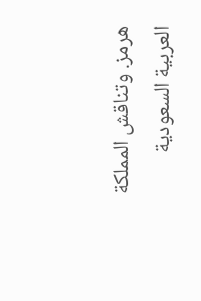هرمز. وتناقش المملكة العربية السعودية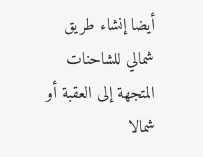أيضا إنشاء طريق شمالي للشاحنات المتجهة إلى العقبة أو شمالا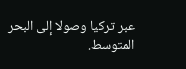عبر تركيا وصولا إلى البحر المتوسط.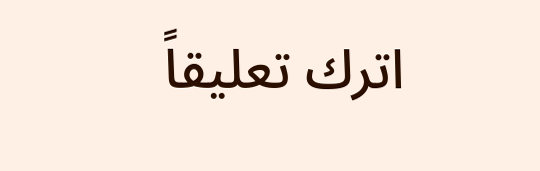اترك تعليقاً